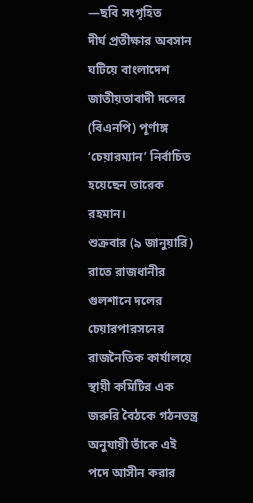—ছবি সংগৃহিত
দীর্ঘ প্রতীক্ষার অবসান ঘটিয়ে বাংলাদেশ জাতীয়তাবাদী দলের (বিএনপি) পূর্ণাঙ্গ ‘চেয়ারম্যান’ নির্বাচিত হয়েছেন তারেক রহমান।
শুক্রবার (৯ জানুয়ারি) রাতে রাজধানীর গুলশানে দলের চেয়ারপারসনের রাজনৈতিক কার্যালয়ে স্থায়ী কমিটির এক জরুরি বৈঠকে গঠনতন্ত্র অনুযায়ী তাঁকে এই পদে আসীন করার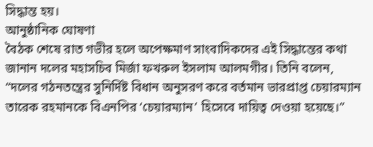সিদ্ধান্ত হয়।
আনুষ্ঠানিক ঘোষণা
বৈঠক শেষে রাত গভীর হলে অপেক্ষমাণ সাংবাদিকদের এই সিদ্ধান্তের কথা জানান দলের মহাসচিব মির্জা ফখরুল ইসলাম আলমগীর। তিনি বলেন, “দলের গঠনতন্ত্রের সুনির্দিষ্ট বিধান অনুসরণ করে বর্তমান ভারপ্রাপ্ত চেয়ারম্যান তারেক রহমানকে বিএনপির ‘চেয়ারম্যান’ হিসেবে দায়িত্ব দেওয়া হয়েছে।”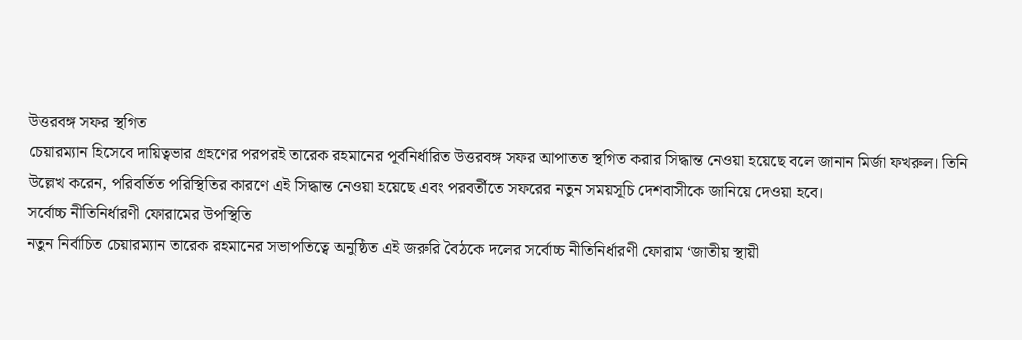উত্তরবঙ্গ সফর স্থগিত
চেয়ারম্যান হিসেবে দায়িত্বভার গ্রহণের পরপরই তারেক রহমানের পূর্বনির্ধারিত উত্তরবঙ্গ সফর আপাতত স্থগিত করার সিদ্ধান্ত নেওয়া হয়েছে বলে জানান মির্জা ফখরুল। তিনি উল্লেখ করেন, পরিবর্তিত পরিস্থিতির কারণে এই সিদ্ধান্ত নেওয়া হয়েছে এবং পরবর্তীতে সফরের নতুন সময়সূচি দেশবাসীকে জানিয়ে দেওয়া হবে।
সর্বোচ্চ নীতিনির্ধারণী ফোরামের উপস্থিতি
নতুন নির্বাচিত চেয়ারম্যান তারেক রহমানের সভাপতিত্বে অনুষ্ঠিত এই জরুরি বৈঠকে দলের সর্বোচ্চ নীতিনির্ধারণী ফোরাম ‘জাতীয় স্থায়ী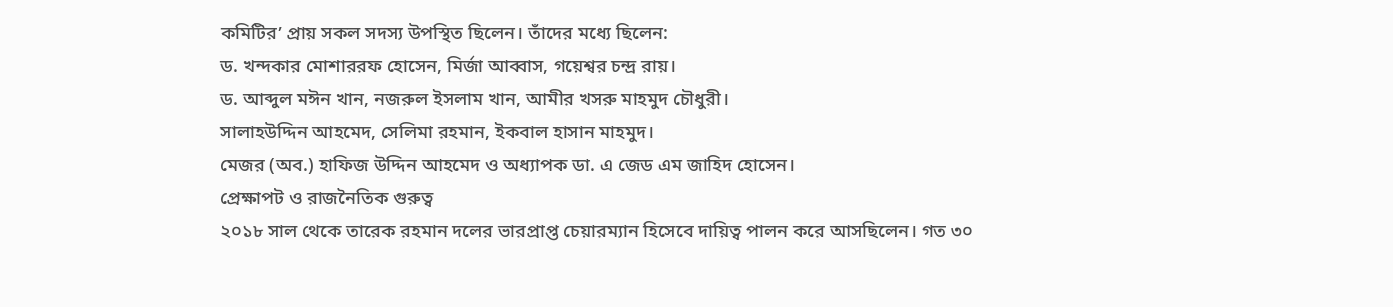কমিটির’ প্রায় সকল সদস্য উপস্থিত ছিলেন। তাঁদের মধ্যে ছিলেন:
ড. খন্দকার মোশাররফ হোসেন, মির্জা আব্বাস, গয়েশ্বর চন্দ্র রায়।
ড. আব্দুল মঈন খান, নজরুল ইসলাম খান, আমীর খসরু মাহমুদ চৌধুরী।
সালাহউদ্দিন আহমেদ, সেলিমা রহমান, ইকবাল হাসান মাহমুদ।
মেজর (অব.) হাফিজ উদ্দিন আহমেদ ও অধ্যাপক ডা. এ জেড এম জাহিদ হোসেন।
প্রেক্ষাপট ও রাজনৈতিক গুরুত্ব
২০১৮ সাল থেকে তারেক রহমান দলের ভারপ্রাপ্ত চেয়ারম্যান হিসেবে দায়িত্ব পালন করে আসছিলেন। গত ৩০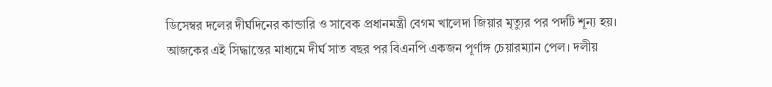ডিসেম্বর দলের দীর্ঘদিনের কান্ডারি ও সাবেক প্রধানমন্ত্রী বেগম খালেদা জিয়ার মৃত্যুর পর পদটি শূন্য হয়।
আজকের এই সিদ্ধান্তের মাধ্যমে দীর্ঘ সাত বছর পর বিএনপি একজন পূর্ণাঙ্গ চেয়ারম্যান পেল। দলীয়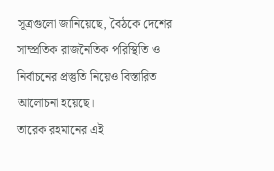সূত্রগুলো জানিয়েছে, বৈঠকে দেশের সাম্প্রতিক রাজনৈতিক পরিস্থিতি ও নির্বাচনের প্রস্তুতি নিয়েও বিস্তারিত আলোচনা হয়েছে।
তারেক রহমানের এই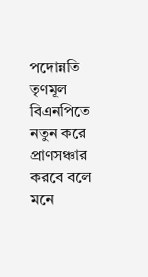পদোন্নতি তৃণমূল বিএনপিতে নতুন করে প্রাণসঞ্চার করবে বলে মনে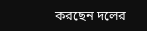করছেন দলের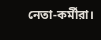নেতা-কর্মীরা।